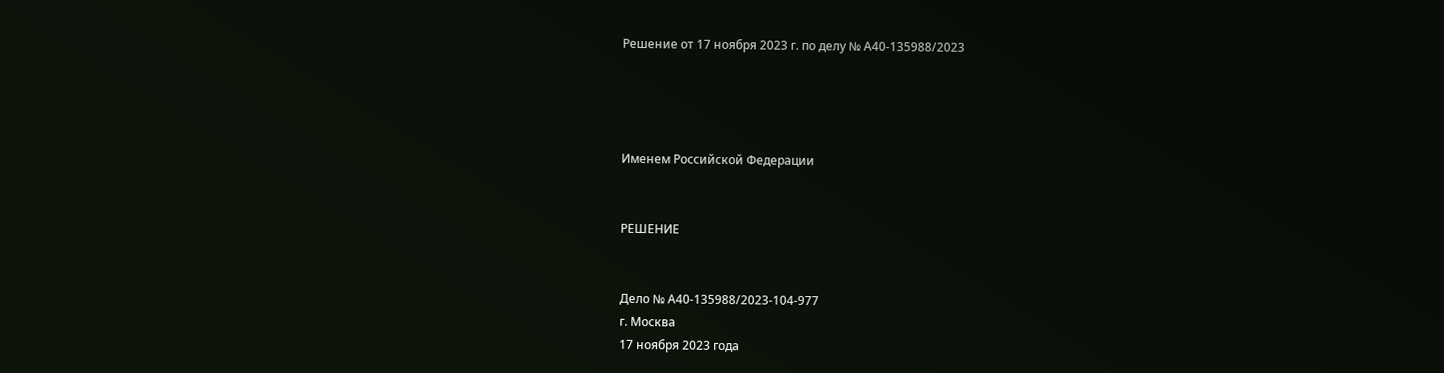Решение от 17 ноября 2023 г. по делу № А40-135988/2023




Именем Российской Федерации


РЕШЕНИЕ


Дело № А40-135988/2023-104-977
г. Москва
17 ноября 2023 года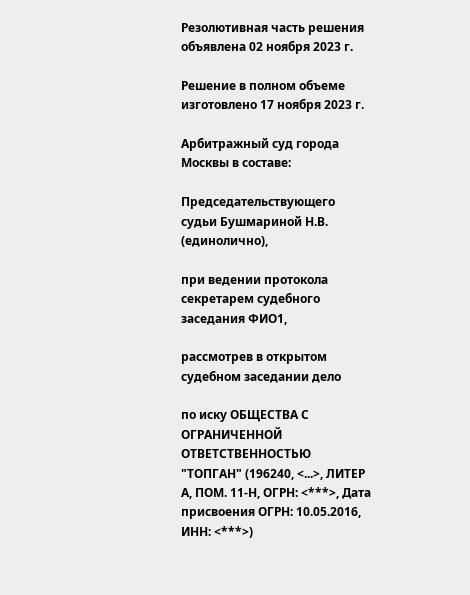Резолютивная часть решения объявлена 02 ноября 2023 г.

Решение в полном объеме изготовлено 17 ноября 2023 г.

Арбитражный суд города Москвы в составе:

Председательствующего судьи Бушмариной Н.В. (единолично),

при ведении протокола секретарем судебного заседания ФИО1,

рассмотрев в открытом судебном заседании дело

по иску ОБЩЕСТВА С ОГРАНИЧЕННОЙ ОТВЕТСТВЕННОСТЬЮ "ТОПГАН" (196240, <...>, ЛИТЕР А, ПОМ. 11-Н, ОГРН: <***>, Дата присвоения ОГРН: 10.05.2016, ИНН: <***>)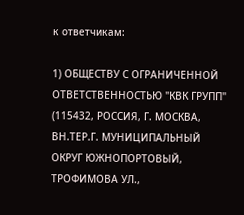к ответчикам:

1) ОБЩЕСТВУ С ОГРАНИЧЕННОЙ ОТВЕТСТВЕННОСТЬЮ "КВК ГРУПП" (115432, РОССИЯ, Г. МОСКВА, ВН.ТЕР.Г. МУНИЦИПАЛЬНЫЙ ОКРУГ ЮЖНОПОРТОВЫЙ, ТРОФИМОВА УЛ.,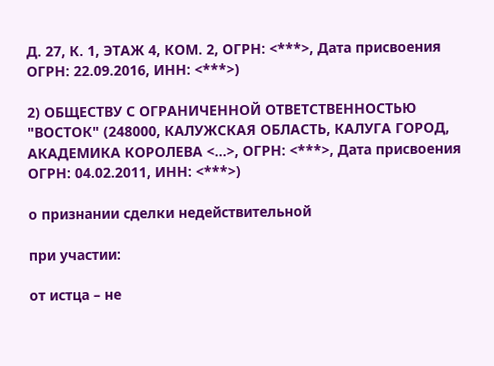Д. 27, К. 1, ЭТАЖ 4, КОМ. 2, ОГРН: <***>, Дата присвоения ОГРН: 22.09.2016, ИНН: <***>)

2) ОБЩЕСТВУ С ОГРАНИЧЕННОЙ ОТВЕТСТВЕННОСТЬЮ "ВОСТОК" (248000, КАЛУЖСКАЯ ОБЛАСТЬ, КАЛУГА ГОРОД, АКАДЕМИКА КОРОЛЕВА <...>, ОГРН: <***>, Дата присвоения ОГРН: 04.02.2011, ИНН: <***>)

о признании сделки недействительной

при участии:

от истца – не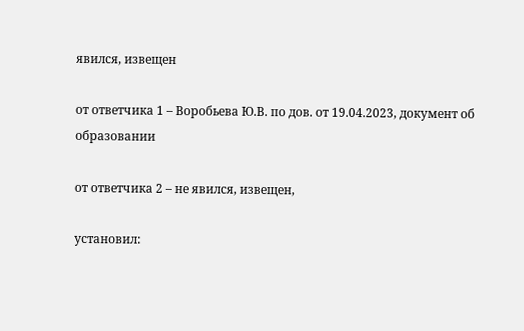явился, извещен

от ответчика 1 – Воробьева Ю.В. по дов. от 19.04.2023, документ об образовании

от ответчика 2 – не явился, извещен,

установил: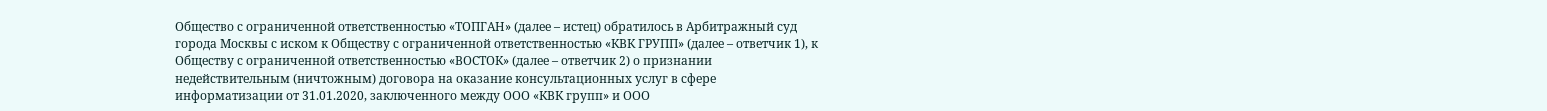Общество с ограниченной ответственностью «ТОПГАН» (далее – истец) обратилось в Арбитражный суд города Москвы с иском к Обществу с ограниченной ответственностью «КВК ГРУПП» (далее – ответчик 1), к Обществу с ограниченной ответственностью «ВОСТОК» (далее – ответчик 2) о признании недействительным (ничтожным) договора на оказание консультационных услуг в сфере информатизации от 31.01.2020, заключенного между ООО «КВК групп» и ООО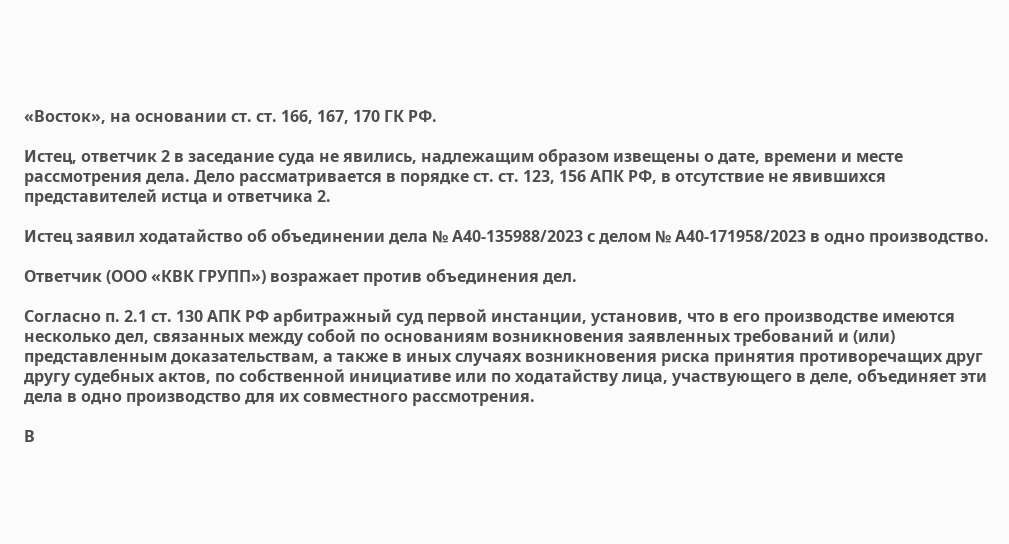«Восток», на основании ст. ст. 166, 167, 170 ГК РФ.

Истец, ответчик 2 в заседание суда не явились, надлежащим образом извещены о дате, времени и месте рассмотрения дела. Дело рассматривается в порядке ст. ст. 123, 156 АПК РФ, в отсутствие не явившихся представителей истца и ответчика 2.

Истец заявил ходатайство об объединении дела № А40-135988/2023 с делом № А40-171958/2023 в одно производство.

Ответчик (ООО «КВК ГРУПП») возражает против объединения дел.

Согласно п. 2.1 ст. 130 АПК РФ арбитражный суд первой инстанции, установив, что в его производстве имеются несколько дел, связанных между собой по основаниям возникновения заявленных требований и (или) представленным доказательствам, а также в иных случаях возникновения риска принятия противоречащих друг другу судебных актов, по собственной инициативе или по ходатайству лица, участвующего в деле, объединяет эти дела в одно производство для их совместного рассмотрения.

В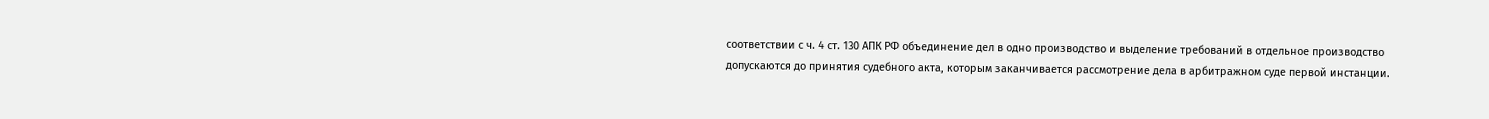соответствии с ч. 4 ст. 130 АПК РФ объединение дел в одно производство и выделение требований в отдельное производство допускаются до принятия судебного акта, которым заканчивается рассмотрение дела в арбитражном суде первой инстанции.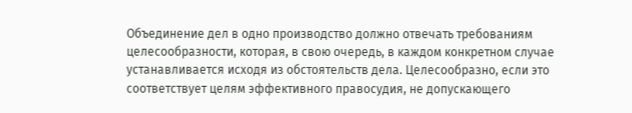Объединение дел в одно производство должно отвечать требованиям целесообразности, которая, в свою очередь, в каждом конкретном случае устанавливается исходя из обстоятельств дела. Целесообразно, если это соответствует целям эффективного правосудия, не допускающего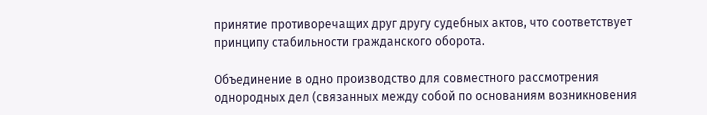принятие противоречащих друг другу судебных актов, что соответствует принципу стабильности гражданского оборота.

Объединение в одно производство для совместного рассмотрения однородных дел (связанных между собой по основаниям возникновения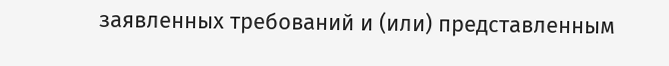заявленных требований и (или) представленным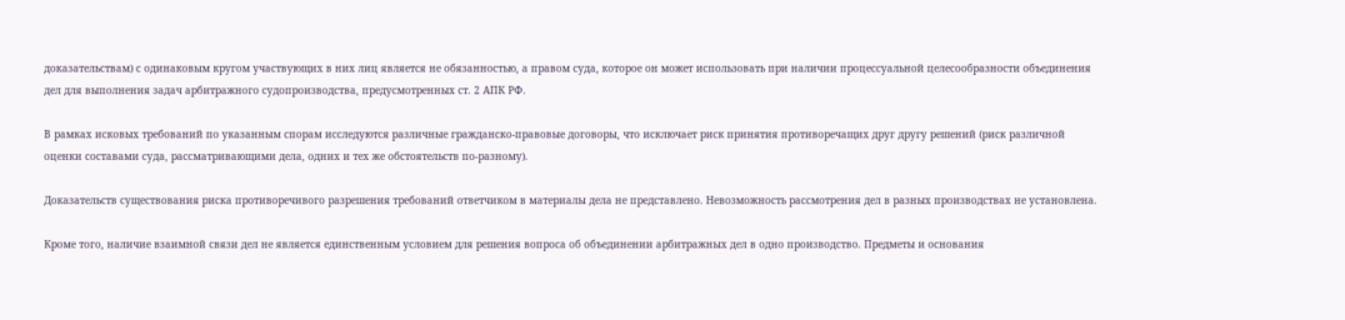доказательствам) с одинаковым кругом участвующих в них лиц является не обязанностью, а правом суда, которое он может использовать при наличии процессуальной целесообразности объединения дел для выполнения задач арбитражного судопроизводства, предусмотренных ст. 2 АПК РФ.

В рамках исковых требований по указанным спорам исследуются различные гражданско-правовые договоры, что исключает риск принятия противоречащих друг другу решений (риск различной оценки составами суда, рассматривающими дела, одних и тех же обстоятельств по-разному).

Доказательств существования риска противоречивого разрешения требований ответчиком в материалы дела не представлено. Невозможность рассмотрения дел в разных производствах не установлена.

Кроме того, наличие взаимной связи дел не является единственным условием для решения вопроса об объединении арбитражных дел в одно производство. Предметы и основания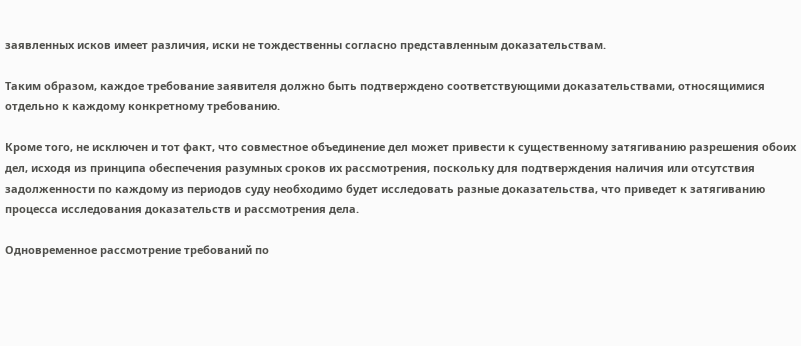заявленных исков имеет различия, иски не тождественны согласно представленным доказательствам.

Таким образом, каждое требование заявителя должно быть подтверждено соответствующими доказательствами, относящимися отдельно к каждому конкретному требованию.

Кроме того, не исключен и тот факт, что совместное объединение дел может привести к существенному затягиванию разрешения обоих дел, исходя из принципа обеспечения разумных сроков их рассмотрения, поскольку для подтверждения наличия или отсутствия задолженности по каждому из периодов суду необходимо будет исследовать разные доказательства, что приведет к затягиванию процесса исследования доказательств и рассмотрения дела.

Одновременное рассмотрение требований по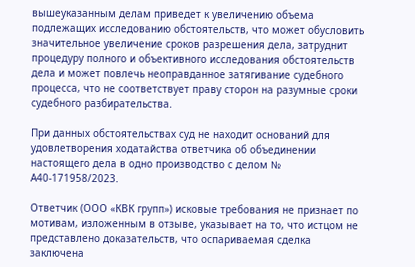вышеуказанным делам приведет к увеличению объема подлежащих исследованию обстоятельств, что может обусловить значительное увеличение сроков разрешения дела, затруднит процедуру полного и объективного исследования обстоятельств дела и может повлечь неоправданное затягивание судебного процесса, что не соответствует праву сторон на разумные сроки судебного разбирательства.

При данных обстоятельствах суд не находит оснований для удовлетворения ходатайства ответчика об объединении настоящего дела в одно производство с делом № А40-171958/2023.

Ответчик (ООО «КВК групп») исковые требования не признает по мотивам, изложенным в отзыве, указывает на то, что истцом не представлено доказательств, что оспариваемая сделка заключена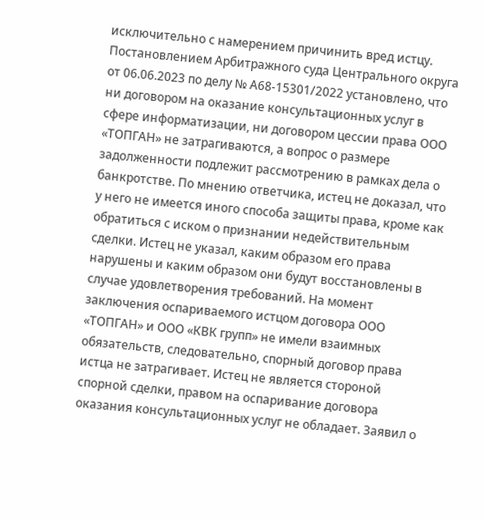исключительно с намерением причинить вред истцу. Постановлением Арбитражного суда Центрального округа от 06.06.2023 по делу № А68-15301/2022 установлено, что ни договором на оказание консультационных услуг в сфере информатизации, ни договором цессии права ООО «ТОПГАН» не затрагиваются, а вопрос о размере задолженности подлежит рассмотрению в рамках дела о банкротстве. По мнению ответчика, истец не доказал, что у него не имеется иного способа защиты права, кроме как обратиться с иском о признании недействительным сделки. Истец не указал, каким образом его права нарушены и каким образом они будут восстановлены в случае удовлетворения требований. На момент заключения оспариваемого истцом договора ООО «ТОПГАН» и ООО «КВК групп» не имели взаимных обязательств, следовательно, спорный договор права истца не затрагивает. Истец не является стороной спорной сделки, правом на оспаривание договора оказания консультационных услуг не обладает. Заявил о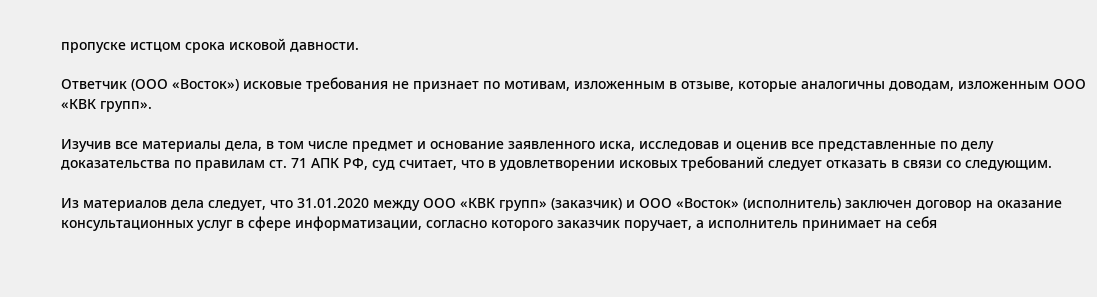пропуске истцом срока исковой давности.

Ответчик (ООО «Восток») исковые требования не признает по мотивам, изложенным в отзыве, которые аналогичны доводам, изложенным ООО «КВК групп».

Изучив все материалы дела, в том числе предмет и основание заявленного иска, исследовав и оценив все представленные по делу доказательства по правилам ст. 71 АПК РФ, суд считает, что в удовлетворении исковых требований следует отказать в связи со следующим.

Из материалов дела следует, что 31.01.2020 между ООО «КВК групп» (заказчик) и ООО «Восток» (исполнитель) заключен договор на оказание консультационных услуг в сфере информатизации, согласно которого заказчик поручает, а исполнитель принимает на себя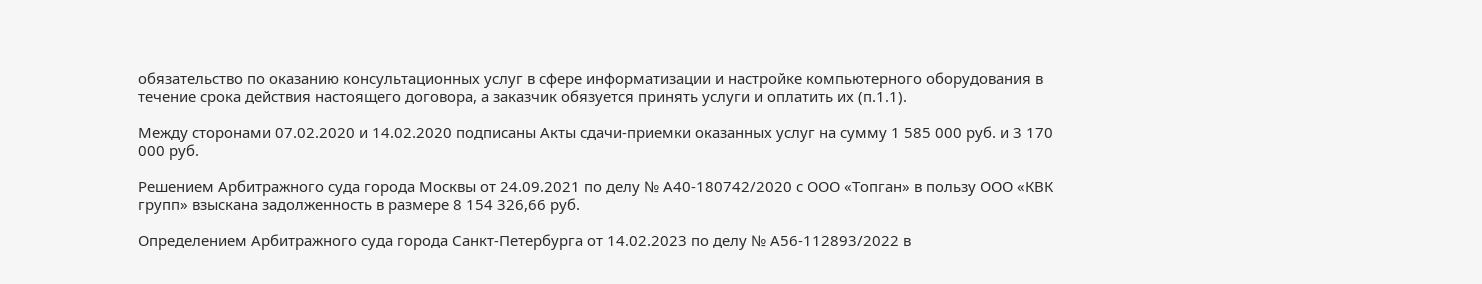обязательство по оказанию консультационных услуг в сфере информатизации и настройке компьютерного оборудования в течение срока действия настоящего договора, а заказчик обязуется принять услуги и оплатить их (п.1.1).

Между сторонами 07.02.2020 и 14.02.2020 подписаны Акты сдачи-приемки оказанных услуг на сумму 1 585 000 руб. и 3 170 000 руб.

Решением Арбитражного суда города Москвы от 24.09.2021 по делу № А40-180742/2020 с ООО «Топган» в пользу ООО «КВК групп» взыскана задолженность в размере 8 154 326,66 руб.

Определением Арбитражного суда города Санкт-Петербурга от 14.02.2023 по делу № А56-112893/2022 в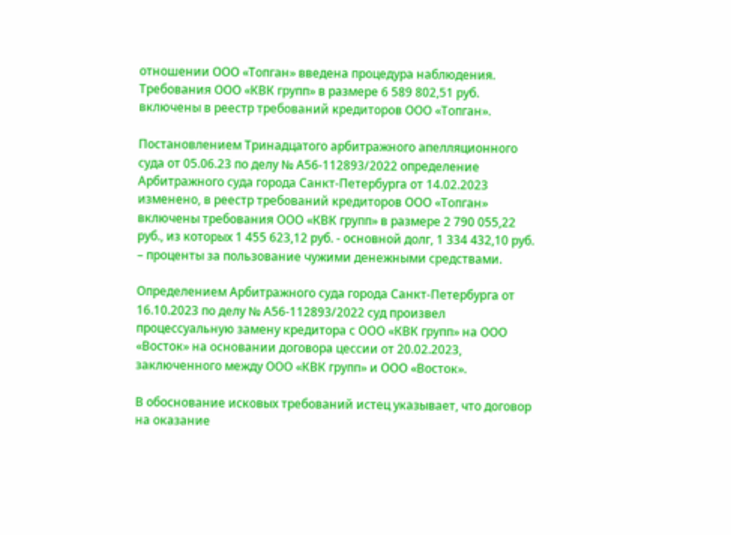отношении ООО «Топган» введена процедура наблюдения. Требования ООО «КВК групп» в размере 6 589 802,51 руб. включены в реестр требований кредиторов ООО «Топган».

Постановлением Тринадцатого арбитражного апелляционного суда от 05.06.23 по делу № А56-112893/2022 определение Арбитражного суда города Санкт-Петербурга от 14.02.2023 изменено, в реестр требований кредиторов ООО «Топган» включены требования ООО «КВК групп» в размере 2 790 055,22 руб., из которых 1 455 623,12 руб. - основной долг, 1 334 432,10 руб. – проценты за пользование чужими денежными средствами.

Определением Арбитражного суда города Санкт-Петербурга от 16.10.2023 по делу № А56-112893/2022 суд произвел процессуальную замену кредитора с ООО «КВК групп» на ООО «Восток» на основании договора цессии от 20.02.2023, заключенного между ООО «КВК групп» и ООО «Восток».

В обоснование исковых требований истец указывает, что договор на оказание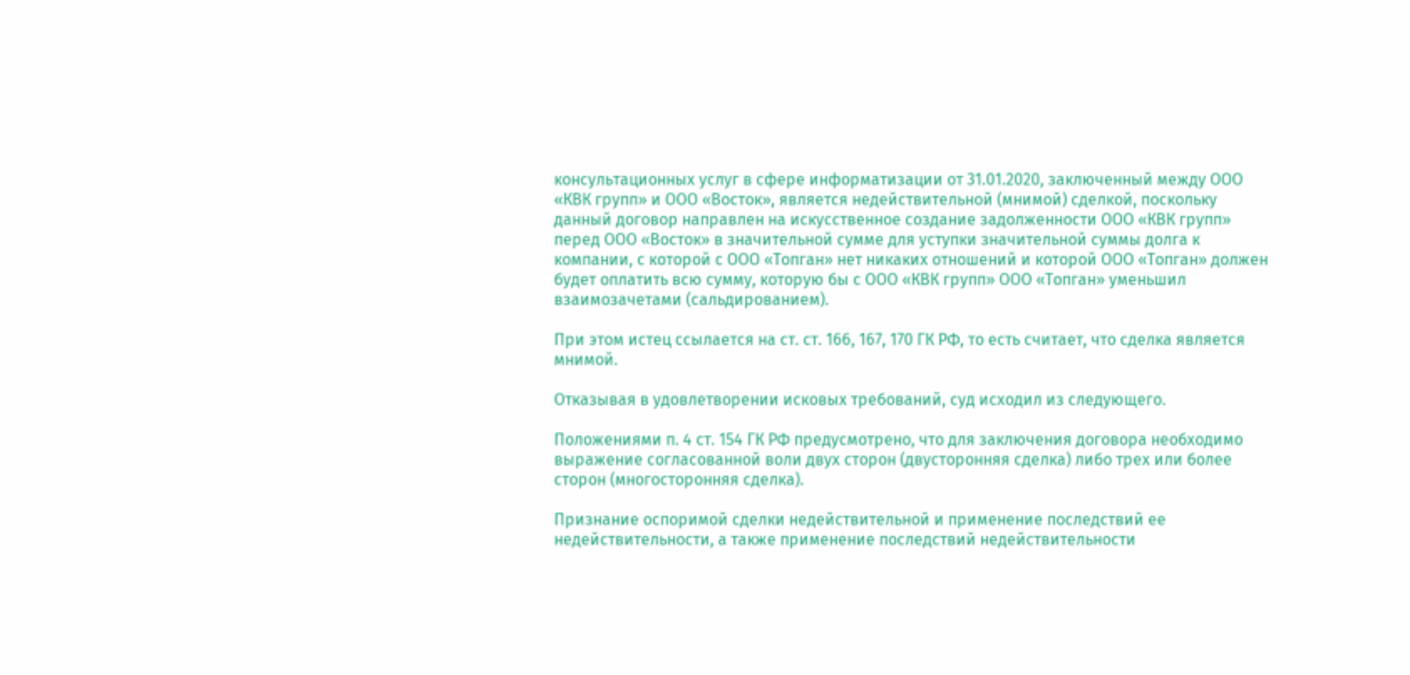консультационных услуг в сфере информатизации от 31.01.2020, заключенный между ООО «КВК групп» и ООО «Восток», является недействительной (мнимой) сделкой, поскольку данный договор направлен на искусственное создание задолженности ООО «КВК групп» перед ООО «Восток» в значительной сумме для уступки значительной суммы долга к компании, с которой с ООО «Топган» нет никаких отношений и которой ООО «Топган» должен будет оплатить всю сумму, которую бы с ООО «КВК групп» ООО «Топган» уменьшил взаимозачетами (сальдированием).

При этом истец ссылается на ст. ст. 166, 167, 170 ГК РФ, то есть считает, что сделка является мнимой.

Отказывая в удовлетворении исковых требований, суд исходил из следующего.

Положениями п. 4 ст. 154 ГК РФ предусмотрено, что для заключения договора необходимо выражение согласованной воли двух сторон (двусторонняя сделка) либо трех или более сторон (многосторонняя сделка).

Признание оспоримой сделки недействительной и применение последствий ее недействительности, а также применение последствий недействительности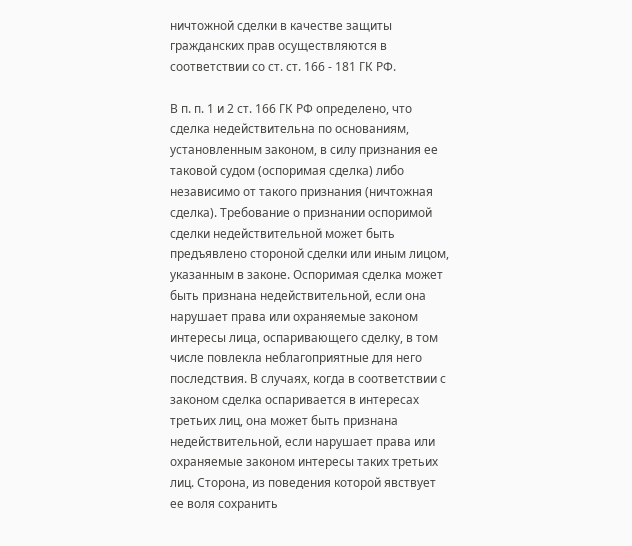ничтожной сделки в качестве защиты гражданских прав осуществляются в соответствии со ст. ст. 166 - 181 ГК РФ.

В п. п. 1 и 2 ст. 166 ГК РФ определено, что сделка недействительна по основаниям, установленным законом, в силу признания ее таковой судом (оспоримая сделка) либо независимо от такого признания (ничтожная сделка). Требование о признании оспоримой сделки недействительной может быть предъявлено стороной сделки или иным лицом, указанным в законе. Оспоримая сделка может быть признана недействительной, если она нарушает права или охраняемые законом интересы лица, оспаривающего сделку, в том числе повлекла неблагоприятные для него последствия. В случаях, когда в соответствии с законом сделка оспаривается в интересах третьих лиц, она может быть признана недействительной, если нарушает права или охраняемые законом интересы таких третьих лиц. Сторона, из поведения которой явствует ее воля сохранить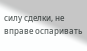силу сделки, не вправе оспаривать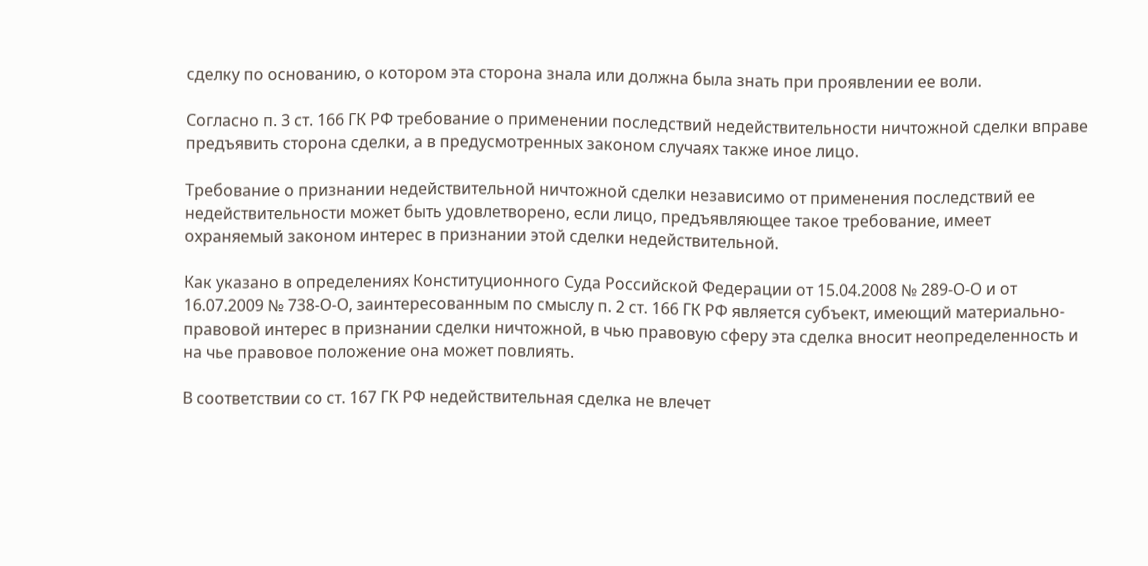сделку по основанию, о котором эта сторона знала или должна была знать при проявлении ее воли.

Согласно п. 3 ст. 166 ГК РФ требование о применении последствий недействительности ничтожной сделки вправе предъявить сторона сделки, а в предусмотренных законом случаях также иное лицо.

Требование о признании недействительной ничтожной сделки независимо от применения последствий ее недействительности может быть удовлетворено, если лицо, предъявляющее такое требование, имеет охраняемый законом интерес в признании этой сделки недействительной.

Как указано в определениях Конституционного Суда Российской Федерации от 15.04.2008 № 289-О-О и от 16.07.2009 № 738-О-О, заинтересованным по смыслу п. 2 ст. 166 ГК РФ является субъект, имеющий материально-правовой интерес в признании сделки ничтожной, в чью правовую сферу эта сделка вносит неопределенность и на чье правовое положение она может повлиять.

В соответствии со ст. 167 ГК РФ недействительная сделка не влечет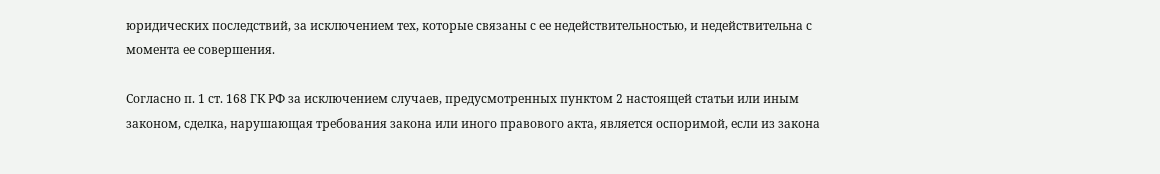юридических последствий, за исключением тех, которые связаны с ее недействительностью, и недействительна с момента ее совершения.

Согласно п. 1 ст. 168 ГК РФ за исключением случаев, предусмотренных пунктом 2 настоящей статьи или иным законом, сделка, нарушающая требования закона или иного правового акта, является оспоримой, если из закона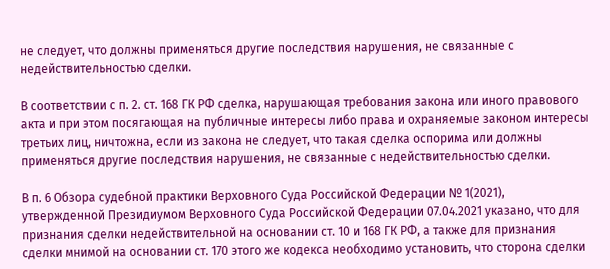не следует, что должны применяться другие последствия нарушения, не связанные с недействительностью сделки.

В соответствии с п. 2. ст. 168 ГК РФ сделка, нарушающая требования закона или иного правового акта и при этом посягающая на публичные интересы либо права и охраняемые законом интересы третьих лиц, ничтожна, если из закона не следует, что такая сделка оспорима или должны применяться другие последствия нарушения, не связанные с недействительностью сделки.

В п. 6 Обзора судебной практики Верховного Суда Российской Федерации № 1(2021), утвержденной Президиумом Верховного Суда Российской Федерации 07.04.2021 указано, что для признания сделки недействительной на основании ст. 10 и 168 ГК РФ, а также для признания сделки мнимой на основании ст. 170 этого же кодекса необходимо установить, что сторона сделки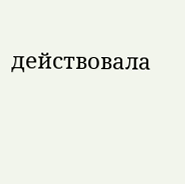действовала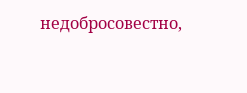недобросовестно,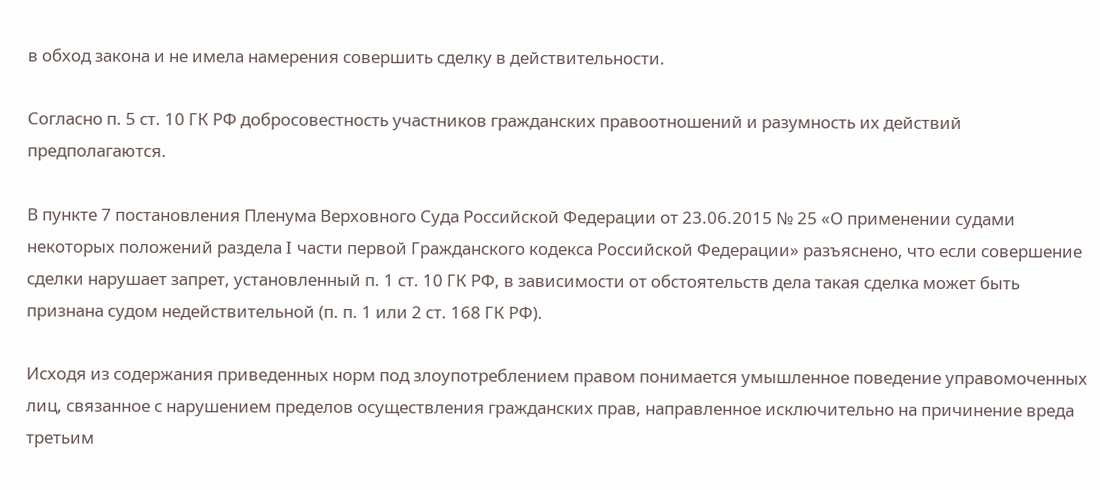в обход закона и не имела намерения совершить сделку в действительности.

Согласно п. 5 ст. 10 ГК РФ добросовестность участников гражданских правоотношений и разумность их действий предполагаются.

В пункте 7 постановления Пленума Верховного Суда Российской Федерации от 23.06.2015 № 25 «О применении судами некоторых положений раздела I части первой Гражданского кодекса Российской Федерации» разъяснено, что если совершение сделки нарушает запрет, установленный п. 1 ст. 10 ГК РФ, в зависимости от обстоятельств дела такая сделка может быть признана судом недействительной (п. п. 1 или 2 ст. 168 ГК РФ).

Исходя из содержания приведенных норм под злоупотреблением правом понимается умышленное поведение управомоченных лиц, связанное с нарушением пределов осуществления гражданских прав, направленное исключительно на причинение вреда третьим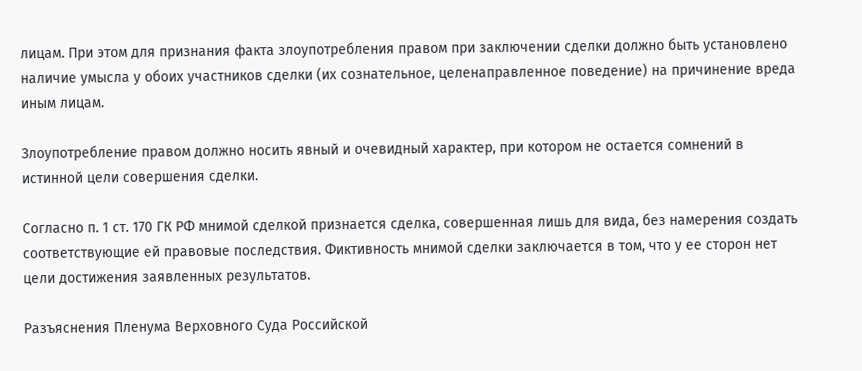лицам. При этом для признания факта злоупотребления правом при заключении сделки должно быть установлено наличие умысла у обоих участников сделки (их сознательное, целенаправленное поведение) на причинение вреда иным лицам.

Злоупотребление правом должно носить явный и очевидный характер, при котором не остается сомнений в истинной цели совершения сделки.

Согласно п. 1 ст. 170 ГК РФ мнимой сделкой признается сделка, совершенная лишь для вида, без намерения создать соответствующие ей правовые последствия. Фиктивность мнимой сделки заключается в том, что у ее сторон нет цели достижения заявленных результатов.

Разъяснения Пленума Верховного Суда Российской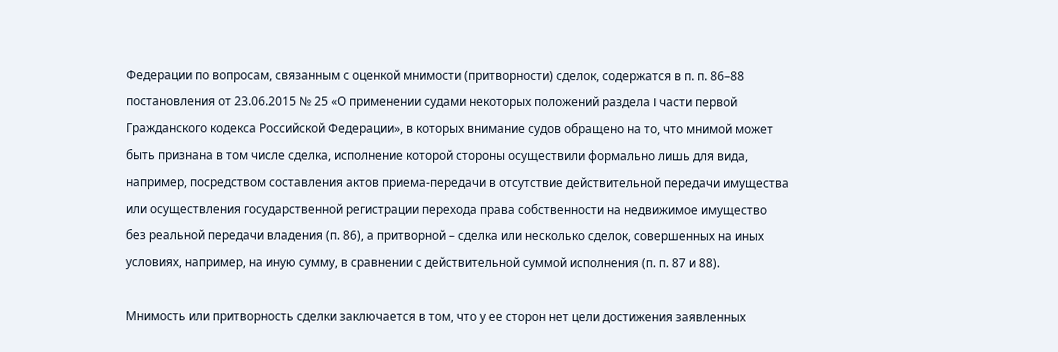Федерации по вопросам, связанным с оценкой мнимости (притворности) сделок, содержатся в п. п. 86–88 постановления от 23.06.2015 № 25 «О применении судами некоторых положений раздела I части первой Гражданского кодекса Российской Федерации», в которых внимание судов обращено на то, что мнимой может быть признана в том числе сделка, исполнение которой стороны осуществили формально лишь для вида, например, посредством составления актов приема-передачи в отсутствие действительной передачи имущества или осуществления государственной регистрации перехода права собственности на недвижимое имущество без реальной передачи владения (п. 86), а притворной – сделка или несколько сделок, совершенных на иных условиях, например, на иную сумму, в сравнении с действительной суммой исполнения (п. п. 87 и 88).

Мнимость или притворность сделки заключается в том, что у ее сторон нет цели достижения заявленных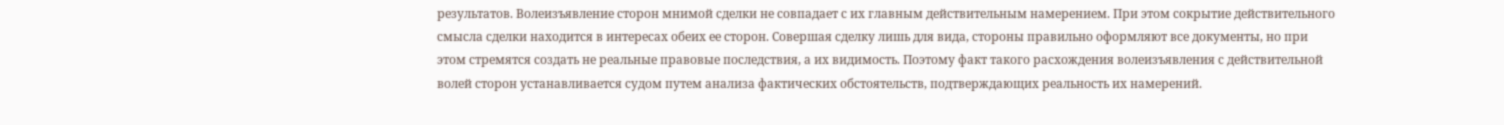результатов. Волеизъявление сторон мнимой сделки не совпадает с их главным действительным намерением. При этом сокрытие действительного смысла сделки находится в интересах обеих ее сторон. Совершая сделку лишь для вида, стороны правильно оформляют все документы, но при этом стремятся создать не реальные правовые последствия, а их видимость. Поэтому факт такого расхождения волеизъявления с действительной волей сторон устанавливается судом путем анализа фактических обстоятельств, подтверждающих реальность их намерений.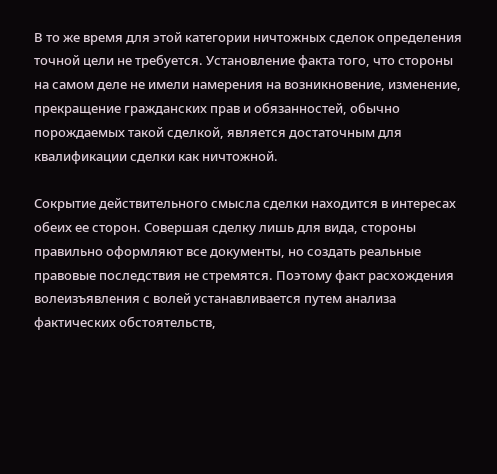В то же время для этой категории ничтожных сделок определения точной цели не требуется. Установление факта того, что стороны на самом деле не имели намерения на возникновение, изменение, прекращение гражданских прав и обязанностей, обычно порождаемых такой сделкой, является достаточным для квалификации сделки как ничтожной.

Сокрытие действительного смысла сделки находится в интересах обеих ее сторон. Совершая сделку лишь для вида, стороны правильно оформляют все документы, но создать реальные правовые последствия не стремятся. Поэтому факт расхождения волеизъявления с волей устанавливается путем анализа фактических обстоятельств,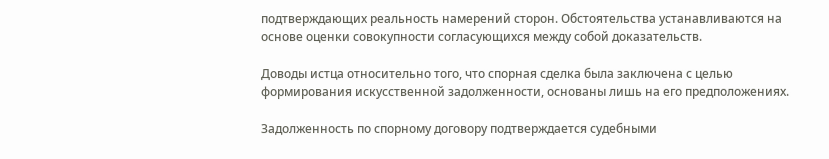подтверждающих реальность намерений сторон. Обстоятельства устанавливаются на основе оценки совокупности согласующихся между собой доказательств.

Доводы истца относительно того, что спорная сделка была заключена с целью формирования искусственной задолженности, основаны лишь на его предположениях.

Задолженность по спорному договору подтверждается судебными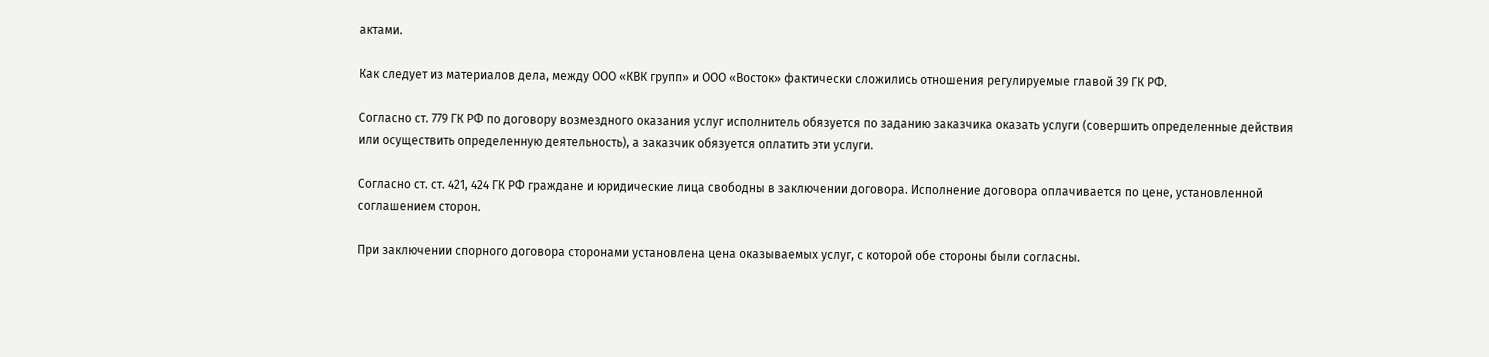актами.

Как следует из материалов дела, между ООО «КВК групп» и ООО «Восток» фактически сложились отношения регулируемые главой 39 ГК РФ.

Согласно ст. 779 ГК РФ по договору возмездного оказания услуг исполнитель обязуется по заданию заказчика оказать услуги (совершить определенные действия или осуществить определенную деятельность), а заказчик обязуется оплатить эти услуги.

Согласно ст. ст. 421, 424 ГК РФ граждане и юридические лица свободны в заключении договора. Исполнение договора оплачивается по цене, установленной соглашением сторон.

При заключении спорного договора сторонами установлена цена оказываемых услуг, с которой обе стороны были согласны.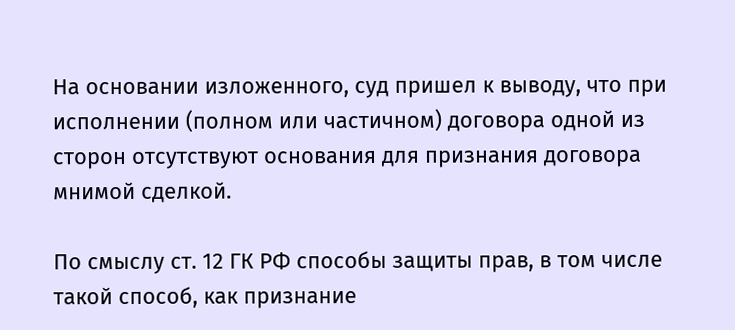На основании изложенного, суд пришел к выводу, что при исполнении (полном или частичном) договора одной из сторон отсутствуют основания для признания договора мнимой сделкой.

По смыслу ст. 12 ГК РФ способы защиты прав, в том числе такой способ, как признание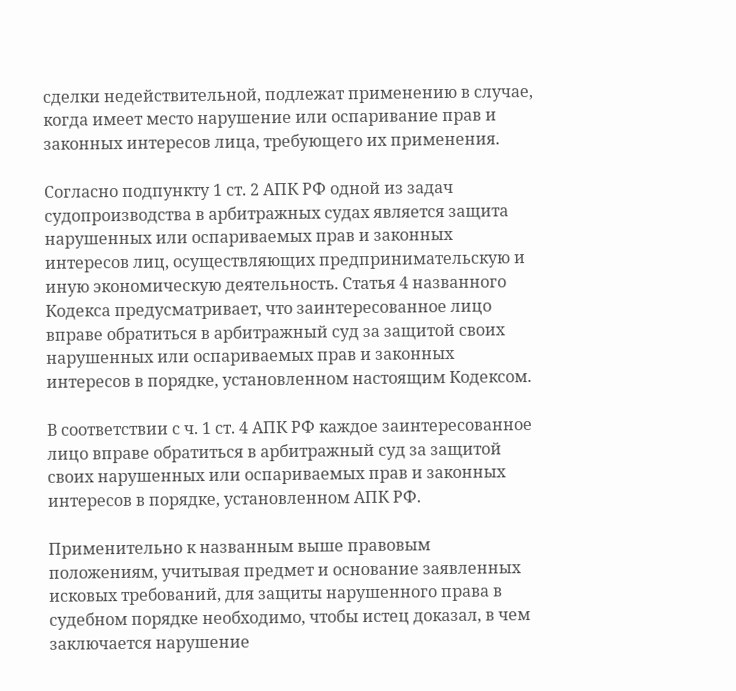сделки недействительной, подлежат применению в случае, когда имеет место нарушение или оспаривание прав и законных интересов лица, требующего их применения.

Согласно подпункту 1 ст. 2 АПК РФ одной из задач судопроизводства в арбитражных судах является защита нарушенных или оспариваемых прав и законных интересов лиц, осуществляющих предпринимательскую и иную экономическую деятельность. Статья 4 названного Кодекса предусматривает, что заинтересованное лицо вправе обратиться в арбитражный суд за защитой своих нарушенных или оспариваемых прав и законных интересов в порядке, установленном настоящим Кодексом.

В соответствии с ч. 1 ст. 4 АПК РФ каждое заинтересованное лицо вправе обратиться в арбитражный суд за защитой своих нарушенных или оспариваемых прав и законных интересов в порядке, установленном АПК РФ.

Применительно к названным выше правовым положениям, учитывая предмет и основание заявленных исковых требований, для защиты нарушенного права в судебном порядке необходимо, чтобы истец доказал, в чем заключается нарушение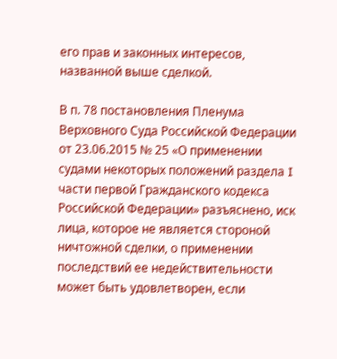его прав и законных интересов, названной выше сделкой.

В п. 78 постановления Пленума Верховного Суда Российской Федерации от 23.06.2015 № 25 «О применении судами некоторых положений раздела I части первой Гражданского кодекса Российской Федерации» разъяснено, иск лица, которое не является стороной ничтожной сделки, о применении последствий ее недействительности может быть удовлетворен, если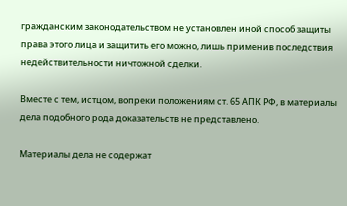гражданским законодательством не установлен иной способ защиты права этого лица и защитить его можно, лишь применив последствия недействительности ничтожной сделки.

Вместе с тем, истцом, вопреки положениям ст. 65 АПК РФ, в материалы дела подобного рода доказательств не представлено.

Материалы дела не содержат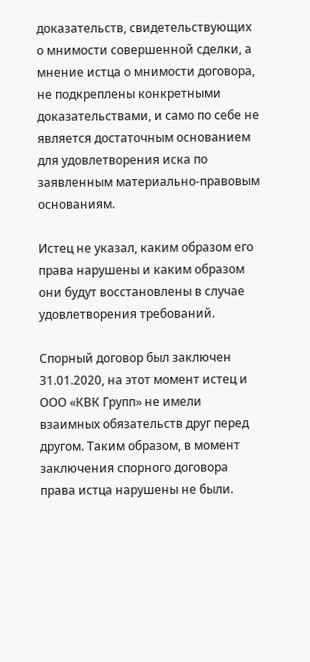доказательств, свидетельствующих о мнимости совершенной сделки, а мнение истца о мнимости договора, не подкреплены конкретными доказательствами, и само по себе не является достаточным основанием для удовлетворения иска по заявленным материально-правовым основаниям.

Истец не указал, каким образом его права нарушены и каким образом они будут восстановлены в случае удовлетворения требований.

Спорный договор был заключен 31.01.2020, на этот момент истец и ООО «КВК Групп» не имели взаимных обязательств друг перед другом. Таким образом, в момент заключения спорного договора права истца нарушены не были.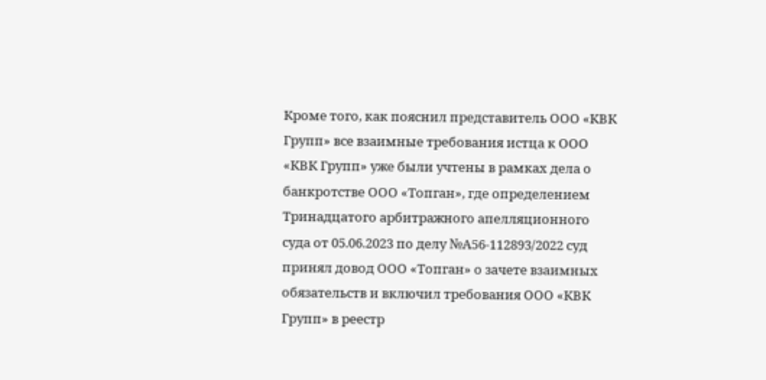Кроме того, как пояснил представитель ООО «КВК Групп» все взаимные требования истца к ООО «КВК Групп» уже были учтены в рамках дела о банкротстве ООО «Топган», где определением Тринадцатого арбитражного апелляционного суда от 05.06.2023 по делу №А56-112893/2022 суд принял довод ООО «Топган» о зачете взаимных обязательств и включил требования ООО «КВК Групп» в реестр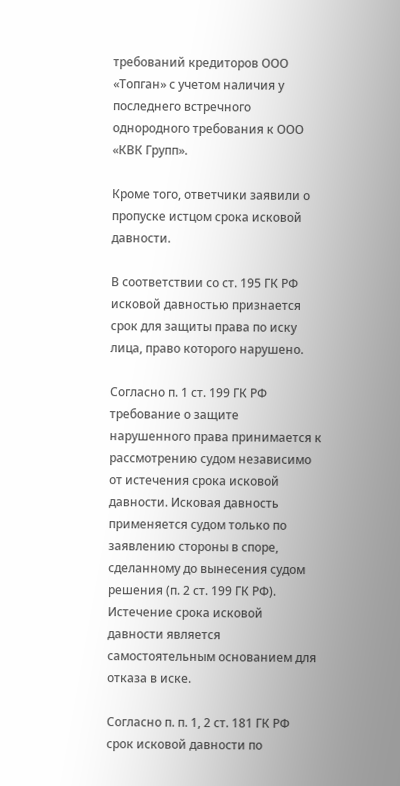требований кредиторов ООО «Топган» с учетом наличия у последнего встречного однородного требования к ООО «КВК Групп».

Кроме того, ответчики заявили о пропуске истцом срока исковой давности.

В соответствии со ст. 195 ГК РФ исковой давностью признается срок для защиты права по иску лица, право которого нарушено.

Согласно п. 1 ст. 199 ГК РФ требование о защите нарушенного права принимается к рассмотрению судом независимо от истечения срока исковой давности. Исковая давность применяется судом только по заявлению стороны в споре, сделанному до вынесения судом решения (п. 2 ст. 199 ГК РФ). Истечение срока исковой давности является самостоятельным основанием для отказа в иске.

Согласно п. п. 1, 2 ст. 181 ГК РФ срок исковой давности по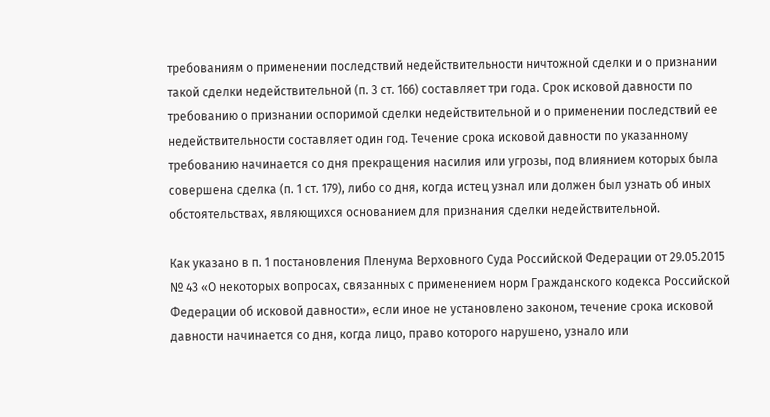требованиям о применении последствий недействительности ничтожной сделки и о признании такой сделки недействительной (п. 3 ст. 166) составляет три года. Срок исковой давности по требованию о признании оспоримой сделки недействительной и о применении последствий ее недействительности составляет один год. Течение срока исковой давности по указанному требованию начинается со дня прекращения насилия или угрозы, под влиянием которых была совершена сделка (п. 1 ст. 179), либо со дня, когда истец узнал или должен был узнать об иных обстоятельствах, являющихся основанием для признания сделки недействительной.

Как указано в п. 1 постановления Пленума Верховного Суда Российской Федерации от 29.05.2015 № 43 «О некоторых вопросах, связанных с применением норм Гражданского кодекса Российской Федерации об исковой давности», если иное не установлено законом, течение срока исковой давности начинается со дня, когда лицо, право которого нарушено, узнало или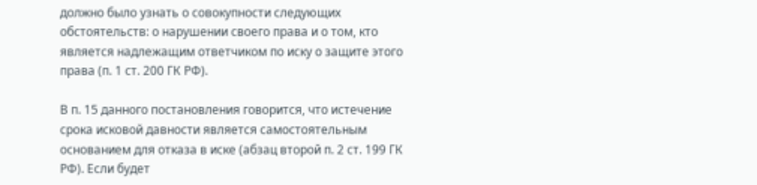должно было узнать о совокупности следующих обстоятельств: о нарушении своего права и о том, кто является надлежащим ответчиком по иску о защите этого права (п. 1 ст. 200 ГК РФ).

В п. 15 данного постановления говорится, что истечение срока исковой давности является самостоятельным основанием для отказа в иске (абзац второй п. 2 ст. 199 ГК РФ). Если будет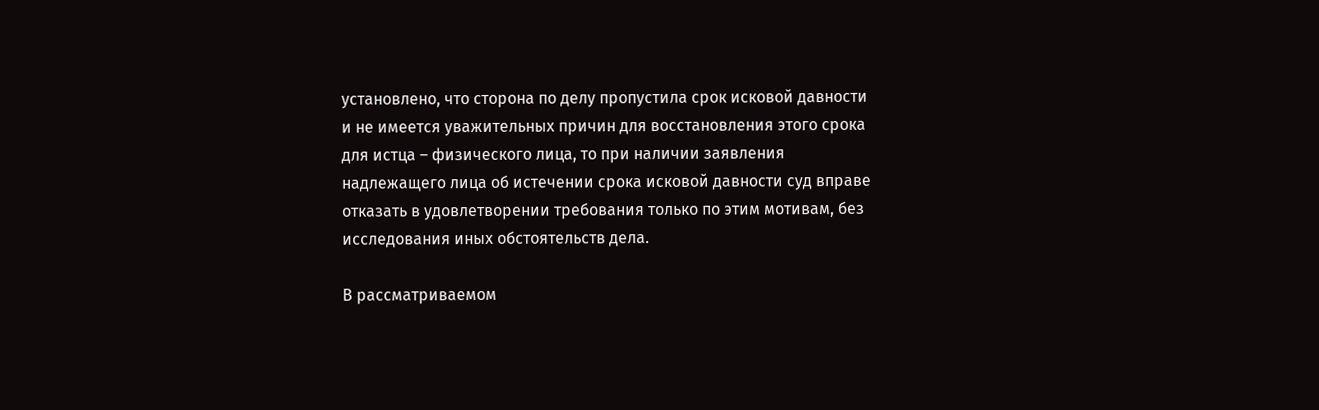установлено, что сторона по делу пропустила срок исковой давности и не имеется уважительных причин для восстановления этого срока для истца – физического лица, то при наличии заявления надлежащего лица об истечении срока исковой давности суд вправе отказать в удовлетворении требования только по этим мотивам, без исследования иных обстоятельств дела.

В рассматриваемом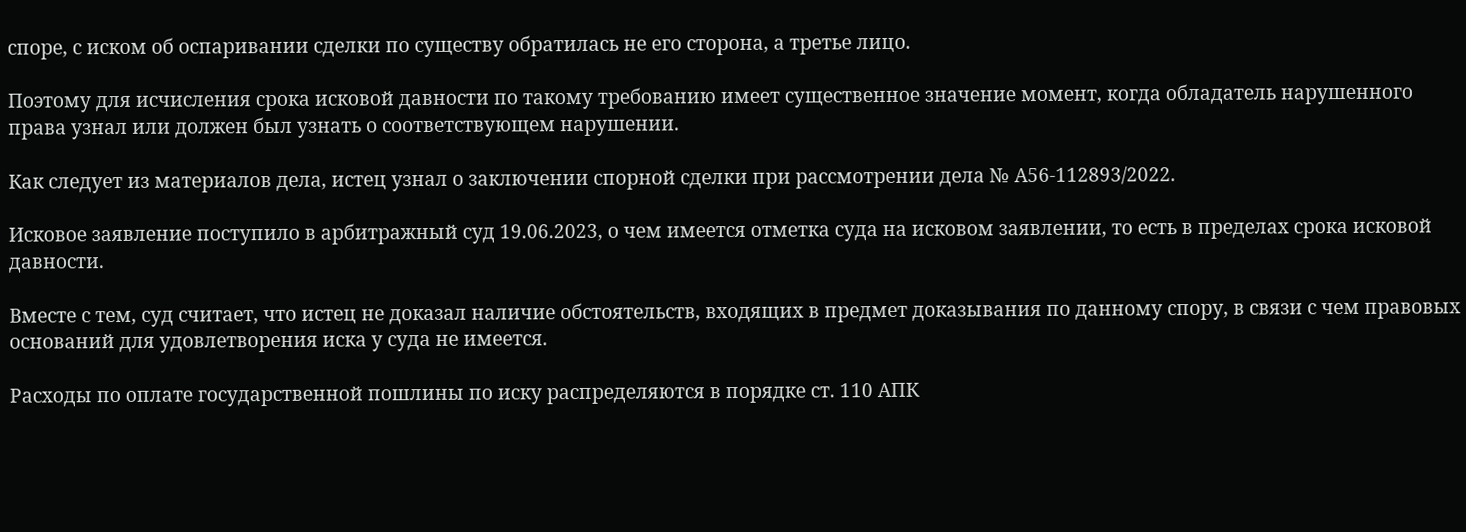споре, с иском об оспаривании сделки по существу обратилась не его сторона, а третье лицо.

Поэтому для исчисления срока исковой давности по такому требованию имеет существенное значение момент, когда обладатель нарушенного права узнал или должен был узнать о соответствующем нарушении.

Как следует из материалов дела, истец узнал о заключении спорной сделки при рассмотрении дела № А56-112893/2022.

Исковое заявление поступило в арбитражный суд 19.06.2023, о чем имеется отметка суда на исковом заявлении, то есть в пределах срока исковой давности.

Вместе с тем, суд считает, что истец не доказал наличие обстоятельств, входящих в предмет доказывания по данному спору, в связи с чем правовых оснований для удовлетворения иска у суда не имеется.

Расходы по оплате государственной пошлины по иску распределяются в порядке ст. 110 АПК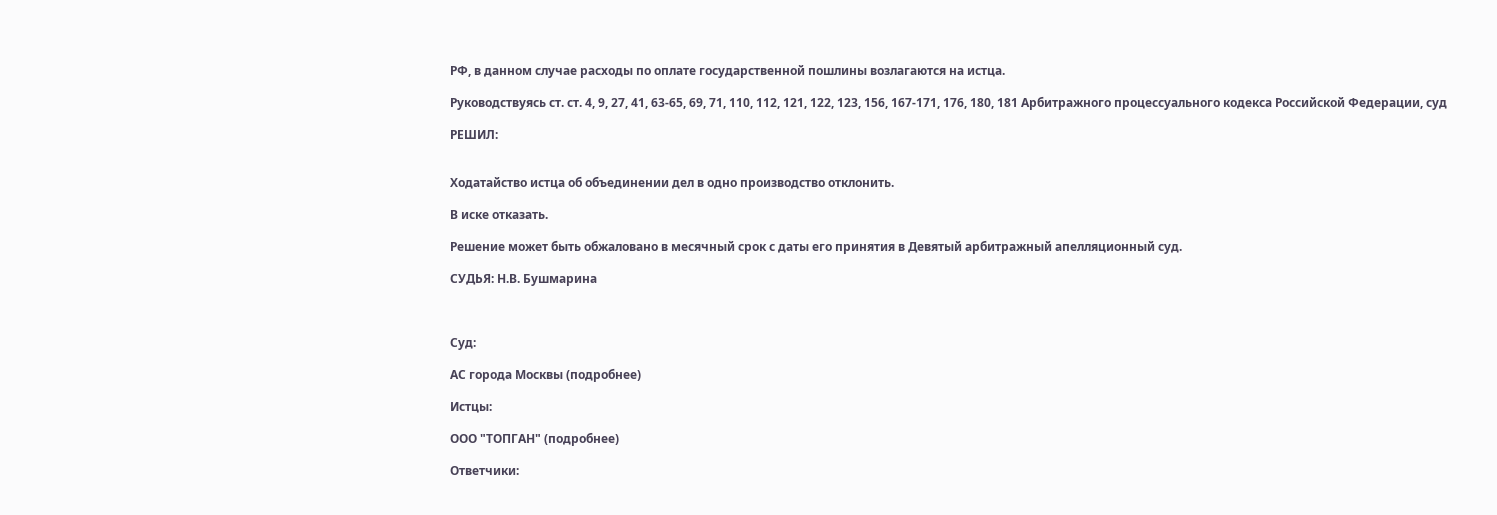РФ, в данном случае расходы по оплате государственной пошлины возлагаются на истца.

Руководствуясь ст. ст. 4, 9, 27, 41, 63-65, 69, 71, 110, 112, 121, 122, 123, 156, 167-171, 176, 180, 181 Арбитражного процессуального кодекса Российской Федерации, суд

РЕШИЛ:


Ходатайство истца об объединении дел в одно производство отклонить.

В иске отказать.

Решение может быть обжаловано в месячный срок с даты его принятия в Девятый арбитражный апелляционный суд.

СУДЬЯ: Н.В. Бушмарина



Суд:

АС города Москвы (подробнее)

Истцы:

ООО "ТОПГАН" (подробнее)

Ответчики: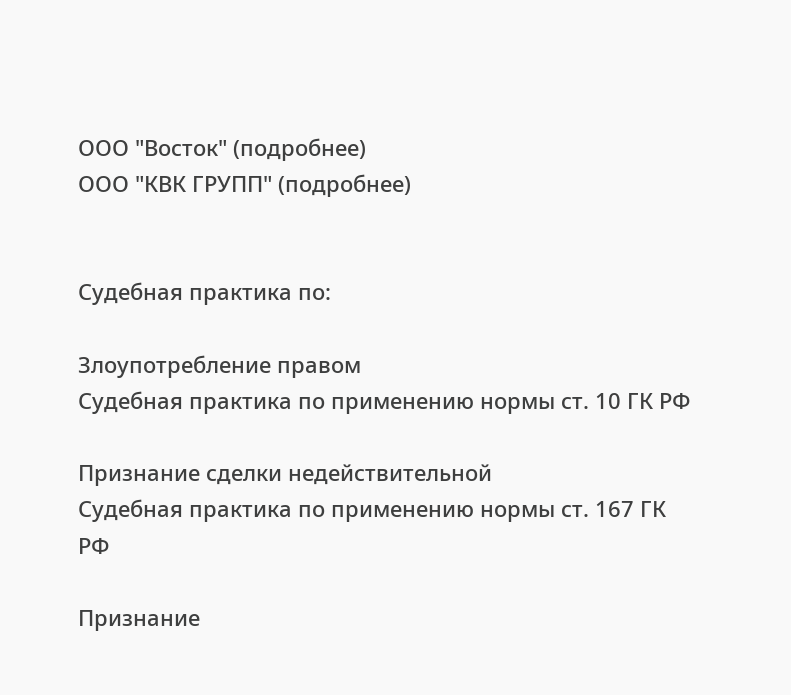ООО "Восток" (подробнее)
ООО "КВК ГРУПП" (подробнее)


Судебная практика по:

Злоупотребление правом
Судебная практика по применению нормы ст. 10 ГК РФ

Признание сделки недействительной
Судебная практика по применению нормы ст. 167 ГК РФ

Признание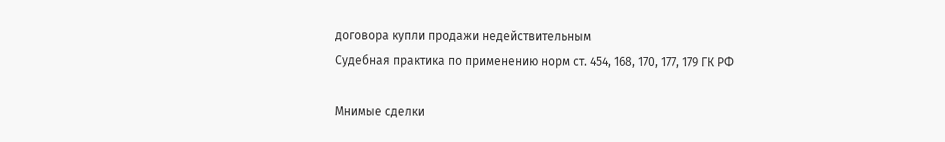договора купли продажи недействительным
Судебная практика по применению норм ст. 454, 168, 170, 177, 179 ГК РФ

Мнимые сделки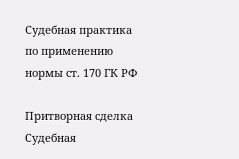Судебная практика по применению нормы ст. 170 ГК РФ

Притворная сделка
Судебная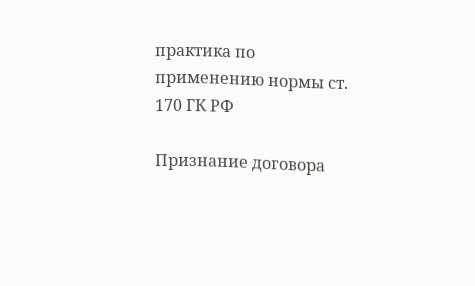практика по применению нормы ст. 170 ГК РФ

Признание договора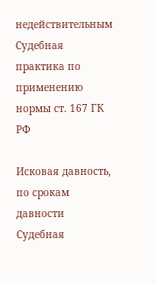недействительным
Судебная практика по применению нормы ст. 167 ГК РФ

Исковая давность, по срокам давности
Судебная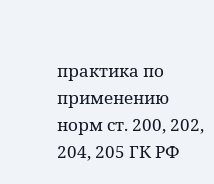практика по применению норм ст. 200, 202, 204, 205 ГК РФ